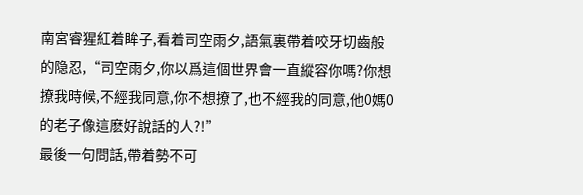南宮睿猩紅着眸子,看着司空雨夕,語氣裏帶着咬牙切齒般的隐忍,“司空雨夕,你以爲這個世界會一直縱容你嗎?你想撩我時候,不經我同意,你不想撩了,也不經我的同意,他0媽0的老子像這麽好說話的人?!”
最後一句問話,帶着勢不可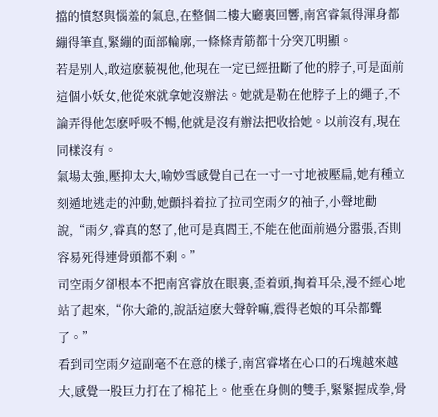擋的憤怒與惱羞的氣息,在整個二樓大廳裏回響,南宮睿氣得渾身都繃得筆直,緊繃的面部輪廓,一條條青筋都十分突兀明顯。
若是别人,敢這麽藐視他,他現在一定已經扭斷了他的脖子,可是面前這個小妖女,他從來就拿她沒辦法。她就是勒在他脖子上的繩子,不論弄得他怎麽呼吸不暢,他就是沒有辦法把收拾她。以前沒有,現在同樣沒有。
氣場太強,壓抑太大,喻妙雪感覺自己在一寸一寸地被壓扁,她有種立刻遁地逃走的沖動,她顫抖着拉了拉司空雨夕的袖子,小聲地勸說,“雨夕,睿真的怒了,他可是真閻王,不能在他面前過分嚣張,否則容易死得連骨頭都不剩。”
司空雨夕卻根本不把南宮睿放在眼裏,歪着頭,掏着耳朵,漫不經心地站了起來,“你大爺的,說話這麽大聲幹嘛,震得老娘的耳朵都聾了。”
看到司空雨夕這副毫不在意的樣子,南宮睿堵在心口的石塊越來越大,感覺一股巨力打在了棉花上。他垂在身側的雙手,緊緊握成拳,骨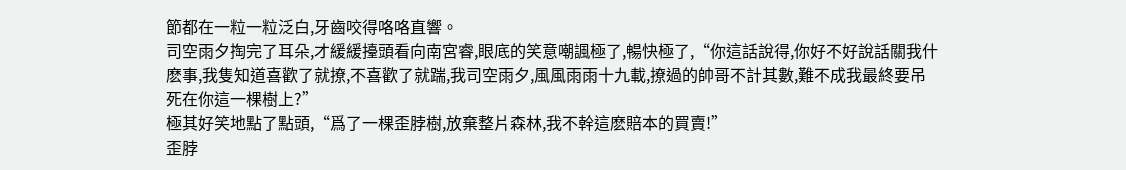節都在一粒一粒泛白,牙齒咬得咯咯直響。
司空雨夕掏完了耳朵,才緩緩擡頭看向南宮睿,眼底的笑意嘲諷極了,暢快極了,“你這話說得,你好不好說話關我什麽事,我隻知道喜歡了就撩,不喜歡了就踹,我司空雨夕,風風雨雨十九載,撩過的帥哥不計其數,難不成我最終要吊死在你這一棵樹上?”
極其好笑地點了點頭,“爲了一棵歪脖樹,放棄整片森林,我不幹這麽賠本的買賣!”
歪脖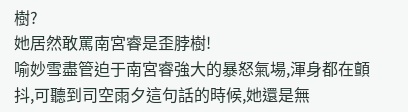樹?
她居然敢罵南宮睿是歪脖樹!
喻妙雪盡管迫于南宮睿強大的暴怒氣場,渾身都在顫抖,可聽到司空雨夕這句話的時候,她還是無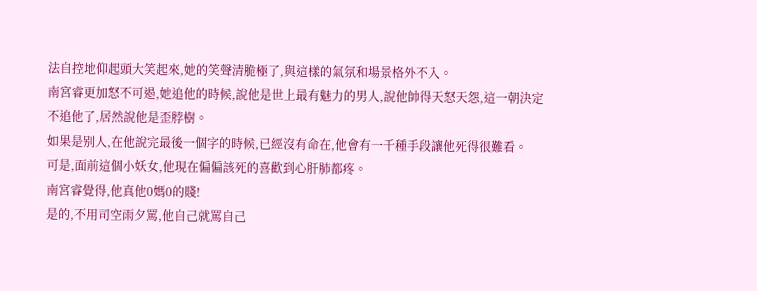法自控地仰起頭大笑起來,她的笑聲清脆極了,與這樣的氣氛和場景格外不入。
南宮睿更加怒不可遏,她追他的時候,說他是世上最有魅力的男人,說他帥得天怒天怨,這一朝決定不追他了,居然說他是歪脖樹。
如果是别人,在他說完最後一個字的時候,已經沒有命在,他會有一千種手段讓他死得很難看。
可是,面前這個小妖女,他現在偏偏該死的喜歡到心肝肺都疼。
南宮睿覺得,他真他0媽0的賤!
是的,不用司空雨夕罵,他自己就罵自己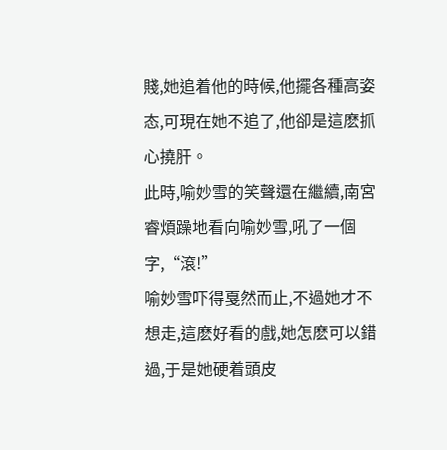賤,她追着他的時候,他擺各種高姿态,可現在她不追了,他卻是這麽抓心撓肝。
此時,喻妙雪的笑聲還在繼續,南宮睿煩躁地看向喻妙雪,吼了一個字,“滾!”
喻妙雪吓得戛然而止,不過她才不想走,這麽好看的戲,她怎麽可以錯過,于是她硬着頭皮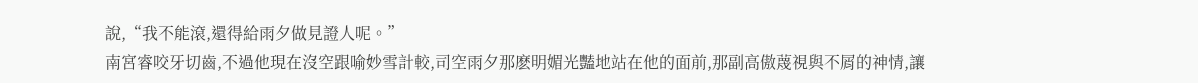說,“我不能滾,還得給雨夕做見證人呢。”
南宮睿咬牙切齒,不過他現在沒空跟喻妙雪計較,司空雨夕那麽明媚光豔地站在他的面前,那副高傲蔑視與不屑的神情,讓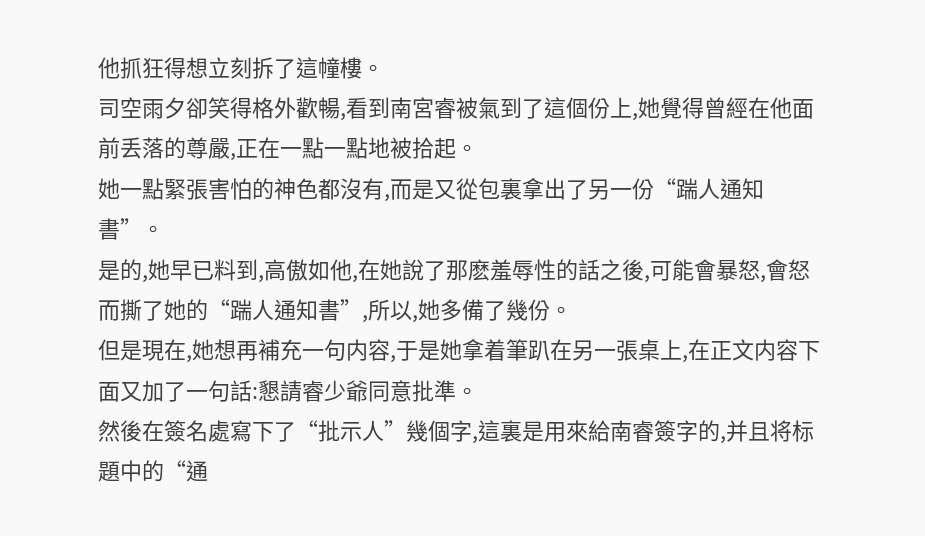他抓狂得想立刻拆了這幢樓。
司空雨夕卻笑得格外歡暢,看到南宮睿被氣到了這個份上,她覺得曾經在他面前丢落的尊嚴,正在一點一點地被拾起。
她一點緊張害怕的神色都沒有,而是又從包裏拿出了另一份“踹人通知書”。
是的,她早已料到,高傲如他,在她說了那麽羞辱性的話之後,可能會暴怒,會怒而撕了她的“踹人通知書”,所以,她多備了幾份。
但是現在,她想再補充一句内容,于是她拿着筆趴在另一張桌上,在正文内容下面又加了一句話:懇請睿少爺同意批準。
然後在簽名處寫下了“批示人”幾個字,這裏是用來給南睿簽字的,并且将标題中的“通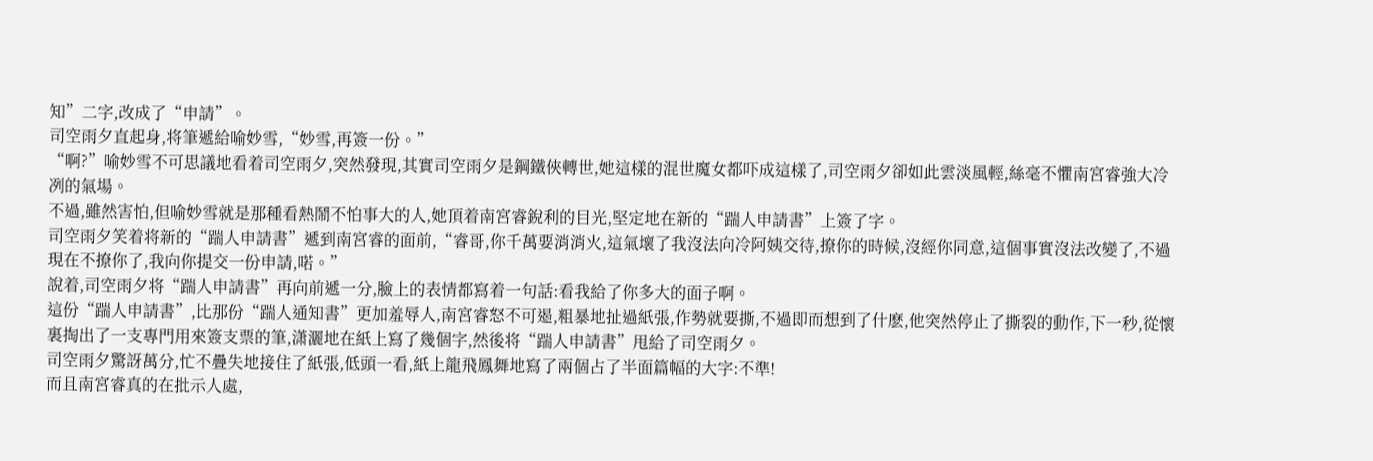知”二字,改成了“申請”。
司空雨夕直起身,将筆遞給喻妙雪,“妙雪,再簽一份。”
“啊?”喻妙雪不可思議地看着司空雨夕,突然發現,其實司空雨夕是鋼鐵俠轉世,她這樣的混世魔女都吓成這樣了,司空雨夕卻如此雲淡風輕,絲毫不懼南宮睿強大冷冽的氣場。
不過,雖然害怕,但喻妙雪就是那種看熱鬧不怕事大的人,她頂着南宮睿銳利的目光,堅定地在新的“踹人申請書”上簽了字。
司空雨夕笑着将新的“踹人申請書”遞到南宮睿的面前,“睿哥,你千萬要消消火,這氣壞了我沒法向冷阿姨交待,撩你的時候,沒經你同意,這個事實沒法改變了,不過現在不撩你了,我向你提交一份申請,喏。”
說着,司空雨夕将“踹人申請書”再向前遞一分,臉上的表情都寫着一句話:看我給了你多大的面子啊。
這份“踹人申請書”,比那份“踹人通知書”更加羞辱人,南宮睿怒不可遏,粗暴地扯過紙張,作勢就要撕,不過即而想到了什麽,他突然停止了撕裂的動作,下一秒,從懷裏掏出了一支專門用來簽支票的筆,潇灑地在紙上寫了幾個字,然後将“踹人申請書”甩給了司空雨夕。
司空雨夕驚訝萬分,忙不疊失地接住了紙張,低頭一看,紙上龍飛鳳舞地寫了兩個占了半面篇幅的大字:不準!
而且南宮睿真的在批示人處,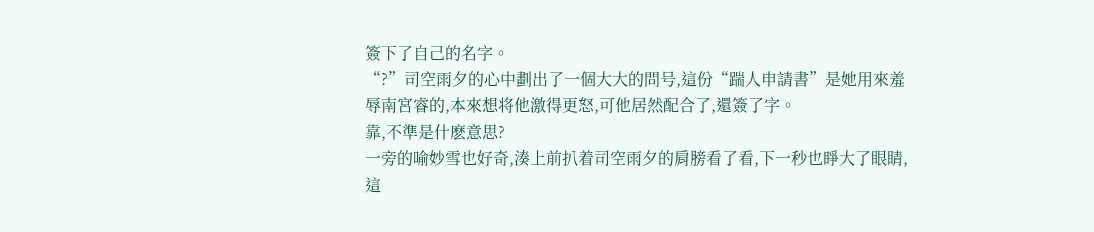簽下了自己的名字。
“?”司空雨夕的心中劃出了一個大大的問号,這份“踹人申請書”是她用來羞辱南宮睿的,本來想将他激得更怒,可他居然配合了,還簽了字。
靠,不準是什麽意思?
一旁的喻妙雪也好奇,湊上前扒着司空雨夕的肩膀看了看,下一秒也睜大了眼睛,這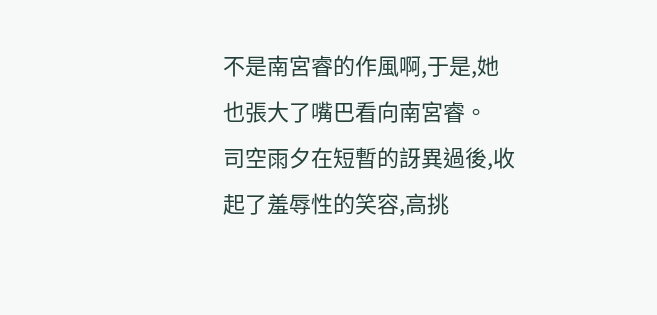不是南宮睿的作風啊,于是,她也張大了嘴巴看向南宮睿。
司空雨夕在短暫的訝異過後,收起了羞辱性的笑容,高挑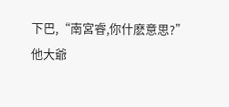下巴,“南宮睿,你什麽意思?”
他大爺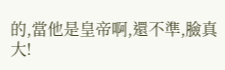的,當他是皇帝啊,還不準,臉真大!